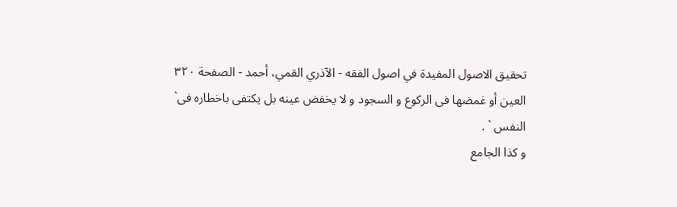تحقيق الاصول المفيدة في اصول الفقه - الآذري القمي، أحمد - الصفحة ٣٢٠
العين أو غمضها فى الركوع و السجود و لا يخفض عينه بل يكتفى باخطاره فى`
النفس ` .
و كذا الجامع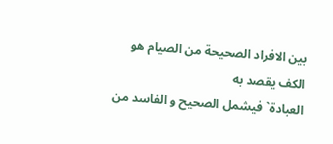بين الافراد الصحيحة من الصيام هو الكف يقصد به
العبادة` فيشمل الصحيح و الفاسد من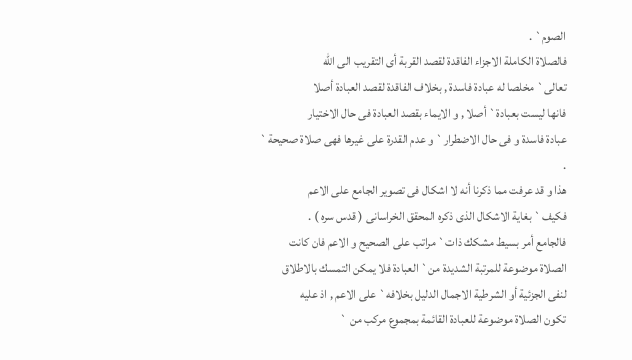الصوم` .
فالصلاة الكاملة الاجزاء الفاقدة لقصد القربة أى التقريب الى الله
تعالى` مخلصا له عبادة فاسدة , بخلاف الفاقدة لقصد العبادة أصلا
فانها ليست بعبادة` أصلا , و الايماء بقصد العبادة فى حال الاختيار
عبادة فاسدة و فى حال الاضطرار` و عدم القدرة على غيرها فهى صلاة صحيحة`
.
هذا و قد عرفت مما ذكرنا أنه لا اشكال فى تصوير الجامع على الاعم
فكيف` بغاية الاشكال الذى ذكره المحقق الخراسانى ( قدس سره ) .
فالجامع أمر بسيط مشكك ذات` مراتب على الصحيح و الاعم فان كانت
الصلاة موضوعة للمرتبة الشديدة من` العبادة فلا يمكن التمسك بالاطلاق
لنفى الجزئية أو الشرطية الاجمال الدليل بخلافه` على الاعم , اذ عليه
تكون الصلاة موضوعة للعبادة القائمة بمجموع مركب من `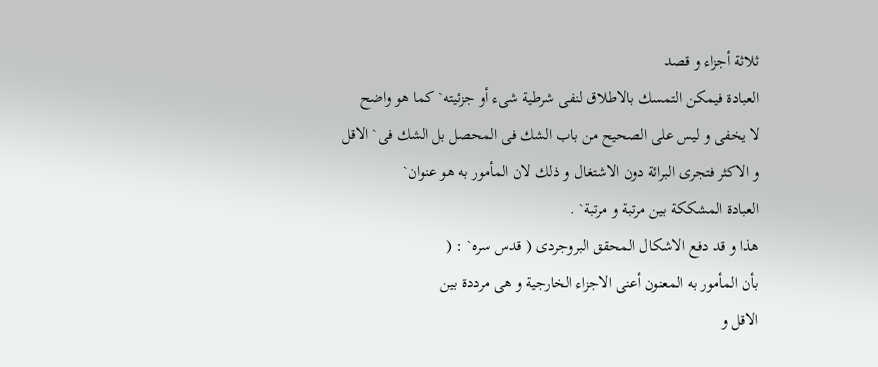ثلاثة أجزاء و قصد
العبادة فيمكن التمسك بالاطلاق لنفى شرطية شىء أو جزئيته` كما هو واضح
لا يخفى و ليس على الصحيح من باب الشك فى المحصل بل الشك فى` الاقل
و الاكثر فتجرى البرائة دون الاشتغال و ذلك لان المأمور به هو عنوان`
العبادة المشككة بين مرتبة و مرتبة` .
هذا و قد دفع الاشكال المحقق البروجردى ( قدس سره` : (
بأن المأمور به المعنون أعنى الاجزاء الخارجية و هى مرددة بين
الاقل و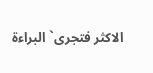الاكثر فتجرى` البراءة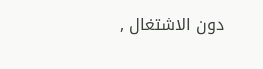دون الاشتغال ,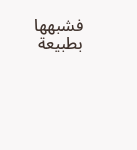فشبهها بطبيعة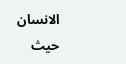الانسان
حيث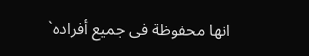انها محفوظة فى جميع أفراده`